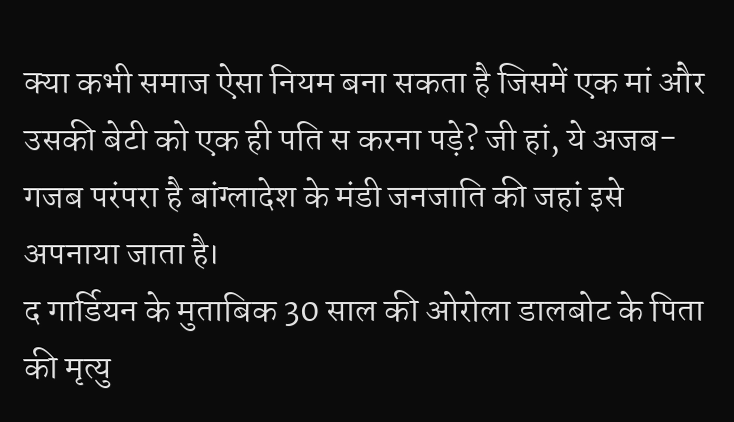क्या कभी समाज ऐसा नियम बना सकता है जिसमें एक मां और उसकी बेटी को एक ही पति स करना पड़े? जी हां, ये अजब-गजब परंपरा है बांग्लादेश के मंडी जनजाति की जहां इसे अपनाया जाता है।
द गार्डियन के मुताबिक 30 साल की ओरोला डालबोट के पिता की मृत्यु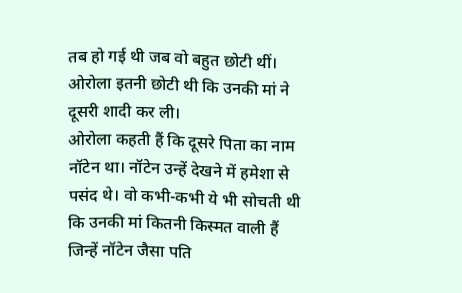तब हो गई थी जब वो बहुत छोटी थीं। ओरोला इतनी छोटी थी कि उनकी मां ने दूसरी शादी कर ली।
ओरोला कहती हैं कि दूसरे पिता का नाम नॉटेन था। नॉटेन उन्हें देखने में हमेशा से पसंद थे। वो कभी-कभी ये भी सोचती थी कि उनकी मां कितनी किस्मत वाली हैं जिन्हें नॉटेन जैसा पति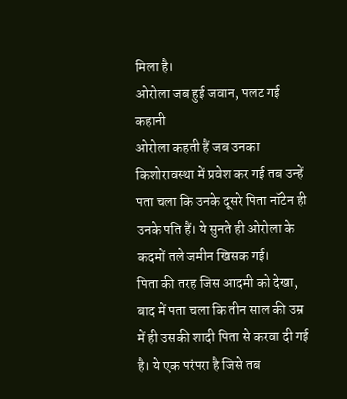मिला है।
ओरोला जब हुई जवान, पलट गई कहानी
ओरोला कहती हैं जब उनका किशोरावस्था में प्रवेश कर गई तब उन्हें पता चला कि उनके दूसरे पिता नॉटेन ही उनके पति हैं। ये सुनते ही ओरोला के कदमों तले जमीन खिसक गई।
पिता की तरह जिस आदमी को देखा, बाद में पता चला कि तीन साल की उम्र में ही उसकी शादी पिता से करवा दी गई है। ये एक परंपरा है जिसे तब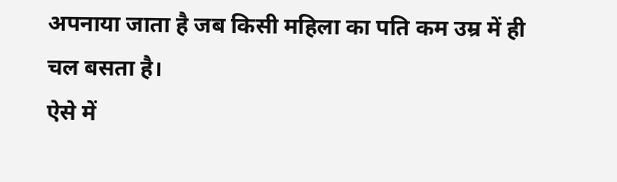अपनाया जाता है जब किसी महिला का पति कम उम्र में ही चल बसता है।
ऐसे में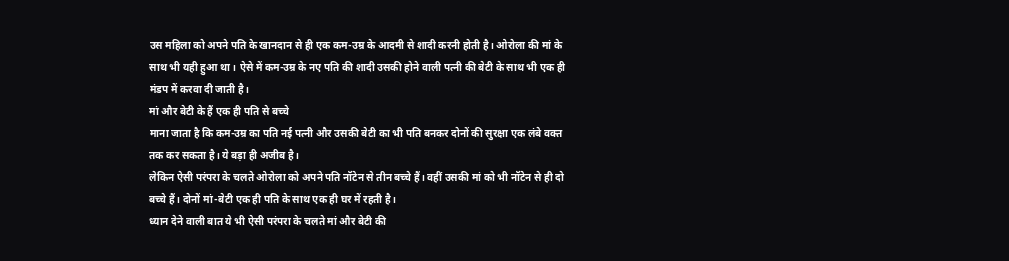उस महिला को अपने पति के खानदान से ही एक कम-उम्र के आदमी से शादी करनी होती है। ओरोला की मां के साथ भी यही हुआ था। ऐसे में कम-उम्र के नए पति की शादी उसकी होने वाली पत्नी की बेटी के साथ भी एक ही मंडप में करवा दी जाती है।
मां और बेटी के हैं एक ही पति से बच्चे
माना जाता है कि कम-उम्र का पति नई पत्नी और उसकी बेटी का भी पति बनकर दोनों की सुरक्षा एक लंबे वक्त तक कर सकता है। ये बड़ा ही अजीब है।
लेकिन ऐसी परंपरा के चलते ओरोला को अपने पति नॉटेन से तीन बच्चे हैं। वहीं उसकी मां को भी नॉटेन से ही दो बच्चे हैं। दोनों मां-बेटी एक ही पति के साथ एक ही घर में रहती है।
ध्यान देने वाली बात ये भी ऐसी परंपरा के चलते मां और बेटी की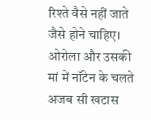रिश्ते वैसे नहीं जाते जैसे होने चाहिए। ओरोला और उसकी मां में नॉटेन के चलते अजब सी खटास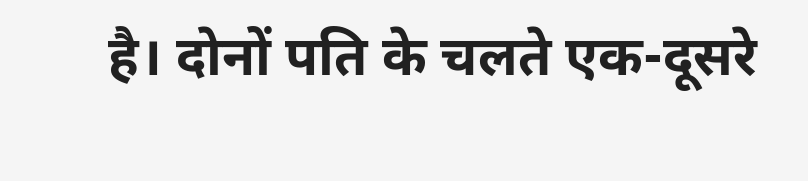है। दोनों पति के चलते एक-दूसरे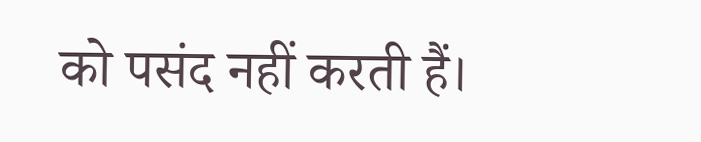को पसंद नहीं करती हैं।